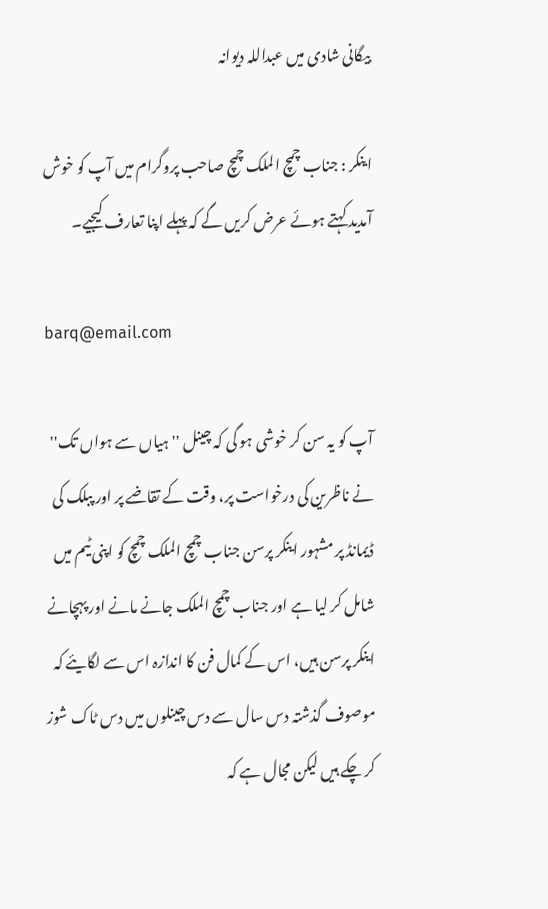بیگانی شادی میں عبداللہ دیوانہ

اینکر : جناب چمچ الملک چمچ صاحب پروگرام میں آپ کو خوش آمدید کہتے ہوئے عرض کریں گے کہ پہلے اپنا تعارف کیجیے۔

barq@email.com

آپ کو یہ سن کر خوشی ہو گی کہ چینل ''ہیاں سے ہواں تک'' نے ناظرین کی درخواست پر، وقت کے تقاضے پر اور پبلک کی ڈیمانڈ پر مشہور اینکر پرسن جناب چمچ الملک چمچ کو اپنی ٹیم میں شامل کر لیا ہے اور جناب چمچ الملک جانے مانے اور پہچانے اینکر پرسن ہیں، اس کے کمال فن کا اندازہ اس سے لگایئے کہ موصوف گذشتہ دس سال سے دس چینلوں میں دس ٹاک شوز کر چکے ہیں لیکن مجال ہے کہ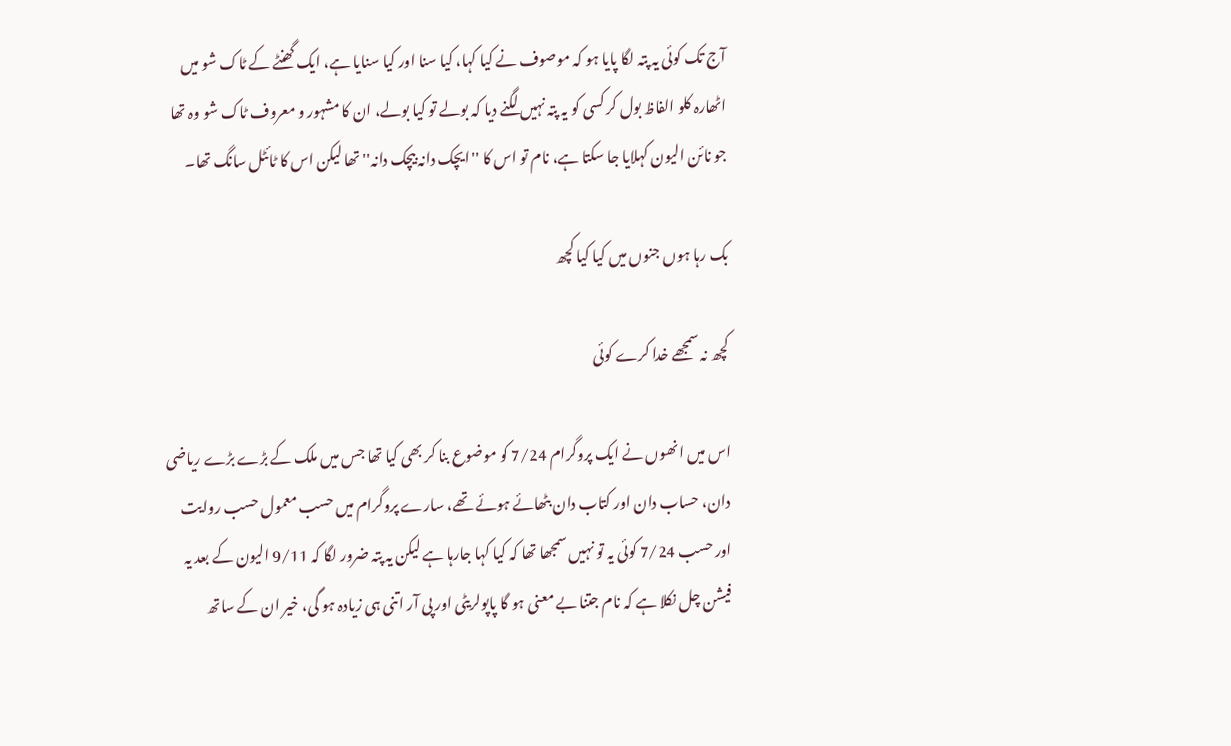آج تک کوئی یہ پتہ لگا پایا ہو کہ موصوف نے کیا کہا، کیا سنا اور کیا سنایا ہے، ایک گھنٹے کے ٹاک شو میں اٹھارہ کلو الفاظ بول کر کسی کو یہ پتہ نہیں لگنے دیا کہ بولے تو کیا بولے، ان کا مشہور و معروف ٹاک شو وہ تھا جو نائن الیون کہلایا جا سکتا ہے، نام تو اس کا ''ایچک دانہ بیچک دانہ'' تھا لیکن اس کا ٹائٹل سانگ تھا۔

بک رہا ہوں جنوں میں کیا کیا کچھ

کچھ نہ سمجھے خدا کرے کوئی

اس میں انھوں نے ایک پروگرام 7/24 کو موضوع بنا کر بھی کیا تھا جس میں ملک کے بڑے بڑے ریاضی دان، حساب دان اور کتاب دان بٹھائے ہوئے تھے، سارے پروگرام میں حسب معمول حسب روایت اور حسب 7/24 کوئی یہ تو نہیں سمجھا تھا کہ کیا کہا جارہا ہے لیکن یہ پتہ ضرور لگا کہ 9/11 الیون کے بعد یہ فیشن چل نکلا ہے کہ نام جتنا بے معنی ہو گا پاپولریٹی اور پی آر اتنی ہی زیادہ ہو گی، خیر ان کے ساتھ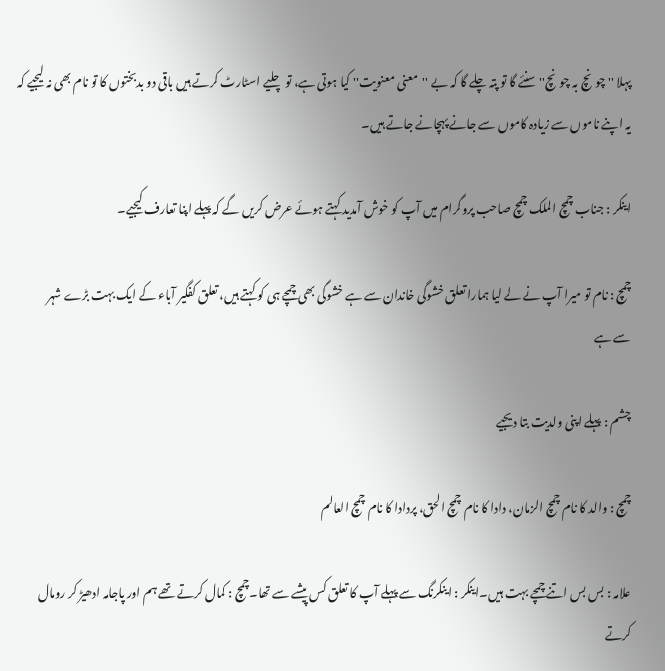پہلا ''چونچ بہ چونچ'' سنئے گا تو پتہ چلے گا کہ بے ''معنی معنویت'' کیا ہوتی ہے، تو چلیے اسٹارٹ کرتے ہیں باقی دو بدبختوں کا تو نام بھی نہ لیجیے کہ یہ اپنے ناموں سے زیادہ کاموں سے جانے پہچانے جاتے ہیں۔

اینکر : جناب چمچ الملک چمچ صاحب پروگرام میں آپ کو خوش آمدید کہتے ہوئے عرض کریں گے کہ پہلے اپنا تعارف کیجیے۔

چمچ : نام تو میرا آپ نے لے لیا ہمارا تعلق خشوگی خاندان سے ہے خشوگی بھی چمچے ہی کو کہتے ہیں، تعلق کفگیر آباء کے ایک بہت بڑے شہر سے ہے

چشم : پہلے اپنی ولدیت بتا دیجیے

چمچ : والد کا نام چمچ الزمان، دادا کا نام چمچ الحق، پردادا کا نام چمچ العالم

علامہ : بس بس اتنے چمچے بہت ہیں۔اینکر : اینکرنگ سے پہلے آپ کا تعلق کس پیشے سے تھا۔چمچ : کمال کرتے تھے ہم اور پاجامہ ادھیڑ کر رومال کرتے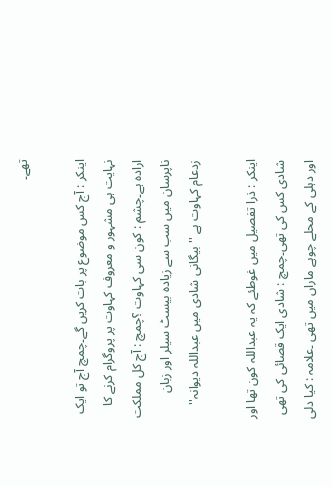تھے۔

اینکر : آج کس موضوع پر بات کریں گے۔چمچ آج تو ایک نہایت ہی مشہور و معروف کہاوت پر پروگرام کرنے کا ارادہ ہے۔چشم : کون سی کہاوت ؟چمچ : آج کل مملکت ناپرسان میں سب سے زیادہ بیسٹ سیلر اور زبان زدعام کہاوت ہے ''بیگانی شادی میں عبداللہ دیوانہ''

اینکر : ذرا تفصیل میں غوطئے کہ یہ عبداللہ کون تھا اور شادی کس کی تھی۔چمچ : شادی ایک قصائی کی تھی اور دہلی کے محلے چوہے ماراں میں تھی ۔علامہ : کیا دلی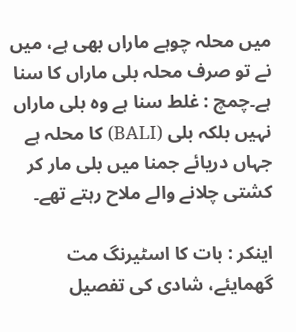میں محلہ چوہے ماراں بھی ہے، میں نے تو صرف محلہ بلی ماراں کا سنا ہے۔چمچ : غلط سنا ہے وہ بلی ماراں نہیں بلکہ بلی (BALI) کا محلہ ہے جہاں دریائے جمنا میں بلی مار کر کشتی چلانے والے ملاح رہتے تھے۔

اینکر : بات کا اسٹیرنگ مت گھمایئے، شادی کی تفصیل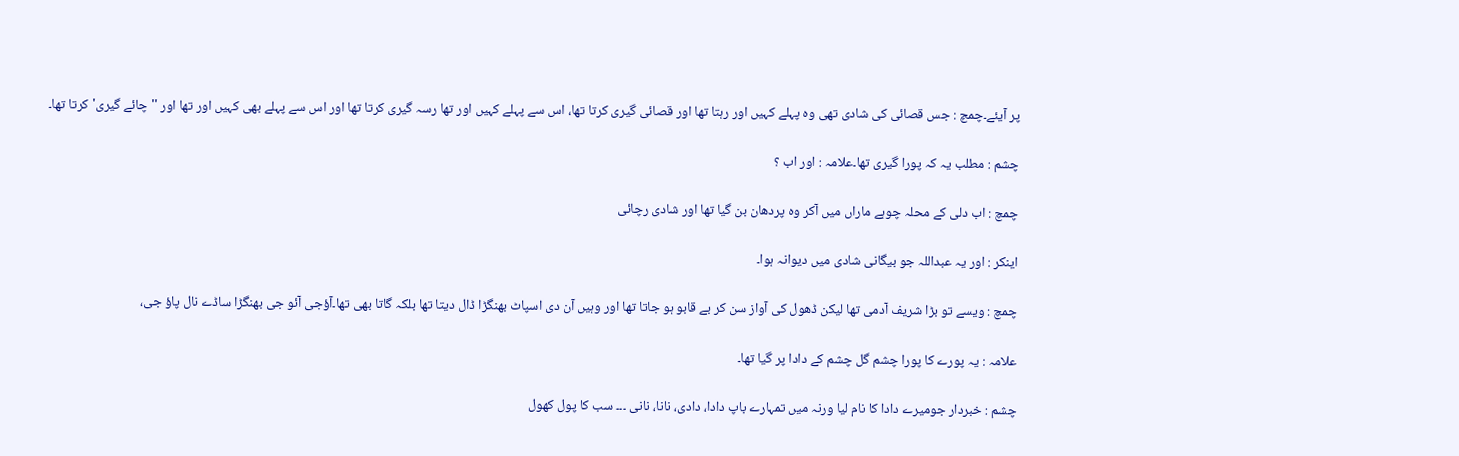پر آیئے۔چمچ : جس قصائی کی شادی تھی وہ پہلے کہیں اور رہتا تھا اور قصائی گیری کرتا تھا، اس سے پہلے کہیں اور تھا رسہ گیری کرتا تھا اور اس سے پہلے بھی کہیں اور تھا اور ''چائے گیری'کرتا تھا۔

چشم : مطلب یہ کہ پورا گیری تھا۔علامہ : اور اب ؟

چمچ : اب دلی کے محلہ چوہے ماراں میں آکر وہ پردھان بن گیا تھا اور شادی رچائی

اینکر : اور یہ عبداللہ جو بیگانی شادی میں دیوانہ ہوا۔

چمچ : ویسے تو بڑا شریف آدمی تھا لیکن ڈھول کی آواز سن کر بے قابو ہو جاتا تھا اور وہیں آن دی اسپاٹ بھنگڑا ڈال دیتا تھا بلکہ گاتا بھی تھا۔آؤجی آئو جی بھنگڑا ساڈے نال پاؤ جی،

علامہ : یہ پورے کا پورا چشم گل چشم کے دادا پر گیا تھا۔

چشم : خبردار جومیرے دادا کا نام لیا ورنہ میں تمہارے باپ دادا، دادی، نانا، نانی ۔۔۔ سب کا پول کھول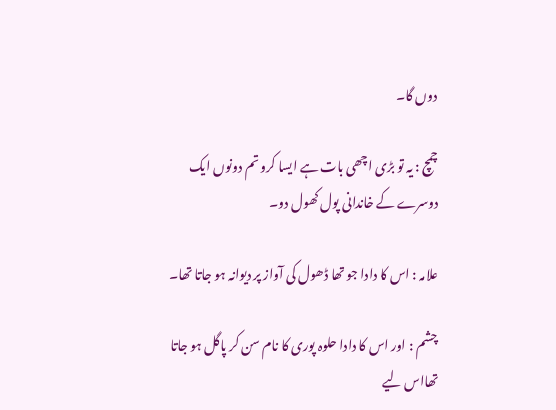دوں گا۔

چمچ : یہ تو بڑی اچھی بات ہے ایسا کرو تم دونوں ایک دوسرے کے خاندانی پول کھول دو۔

علامہ : اس کا دادا جو تھا ڈھول کی آواز پر دیوانہ ہو جاتا تھا۔

چشم : اور اس کا دادا حلوہ پوری کا نام سن کر پاگل ہو جاتا تھااس لیے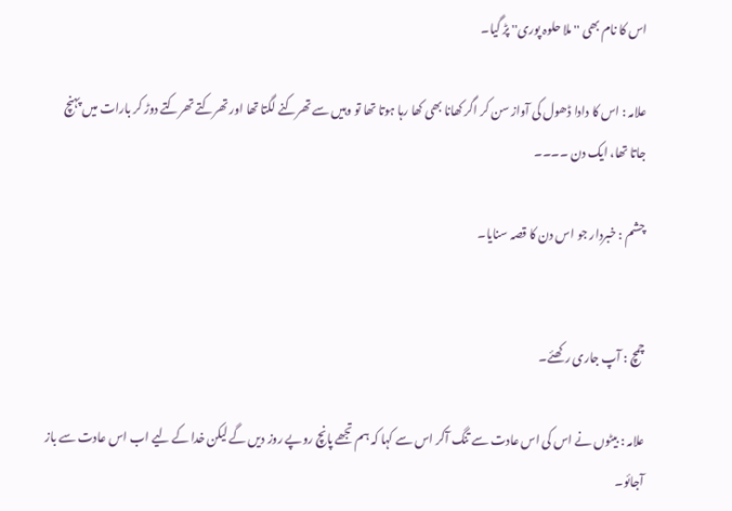اس کا نام بھی ''ملا حلوہ پوری'' پڑ گیا۔

علامہ : اس کا دادا ڈھول کی آواز سن کر اگر کھانا بھی کھا رہا ہوتا تھا تو وہیں سے تھرکنے لگتا تھا اور تھرکتے تھرکتے دوڑ کر بارات میں پہنچ جاتا تھا، ایک دن ۔۔۔۔

چشم : خبردار جو اس دن کا قصہ سنایا۔


چمچ : آپ جاری رکھئے۔

علامہ : بیٹوں نے اس کی اس عادت سے تنگ آکر اس سے کہا کہ ہم تجھے پانچ روپے روز دیں گے لیکن خدا کے لیے اب اس عادت سے باز آجائو۔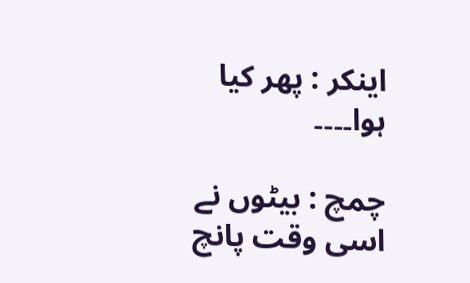اینکر : پھر کیا ہوا۔۔۔۔

چمچ : بیٹوں نے اسی وقت پانچ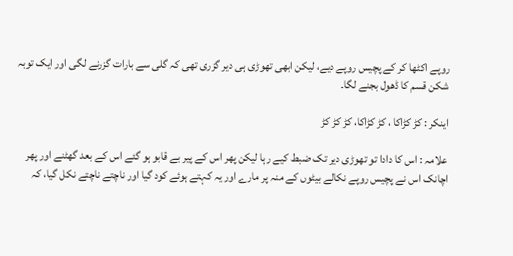روپے اکٹھا کر کے پچیس روپے دیے، لیکن ابھی تھوڑی ہی دیر گزری تھی کہ گلی سے بارات گزرنے لگی اور ایک توبہ شکن قسم کا ڈھول بجنے لگا۔

اینکر : کڑ کڑاکا ، کڑ کڑاکا، کڑ کڑ کڑ

علامہ : اس کا دادا تو تھوڑی دیر تک ضبط کیے رہا لیکن پھر اس کے پیر بے قابو ہو گئے اس کے بعد گھٹنے اور پھر اچانک اس نے پچیس روپے نکالے بیٹوں کے منہ پر مارے اور یہ کہتے ہوئے کود گیا اور ناچتے ناچتے نکل گیا، کہ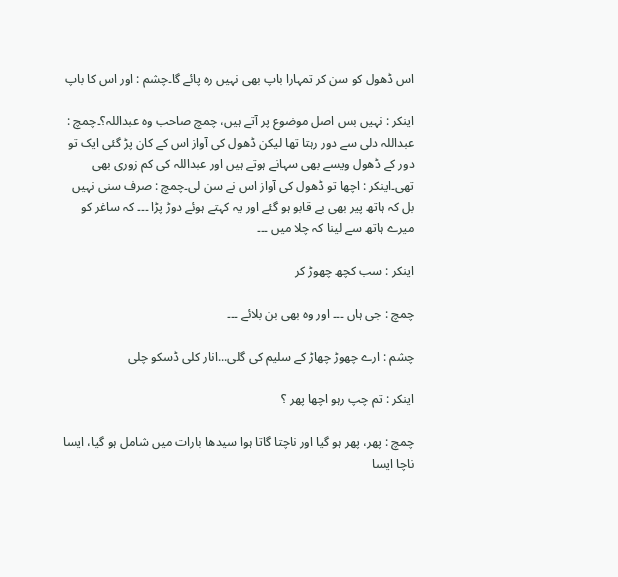اس ڈھول کو سن کر تمہارا باپ بھی نہیں رہ پائے گا۔چشم : اور اس کا باپ

اینکر : نہیں بس اصل موضوع پر آتے ہیں، چمچ صاحب وہ عبداللہ؟۔چمچ : عبداللہ دلی سے دور رہتا تھا لیکن ڈھول کی آواز اس کے کان پڑ گئی ایک تو دور کے ڈھول ویسے بھی سہانے ہوتے ہیں اور عبداللہ کی کم زوری بھی تھی۔اینکر : اچھا تو ڈھول کی آواز اس نے سن لی۔چمچ : صرف سنی نہیں بل کہ ہاتھ پیر بھی بے قابو ہو گئے اور یہ کہتے ہوئے دوڑ پڑا ۔۔۔ کہ ساغر کو میرے ہاتھ سے لینا کہ چلا میں ۔۔۔

اینکر : سب کچھ چھوڑ کر

چمچ : جی ہاں ۔۔۔ اور وہ بھی بن بلائے ۔۔۔

چشم : ارے چھوڑ چھاڑ کے سلیم کی گلی...انار کلی ڈسکو چلی

اینکر : تم چپ رہو اچھا پھر ؟

چمچ : پھر، پھر ہو گیا اور ناچتا گاتا ہوا سیدھا بارات میں شامل ہو گیا، ایسا ناچا ایسا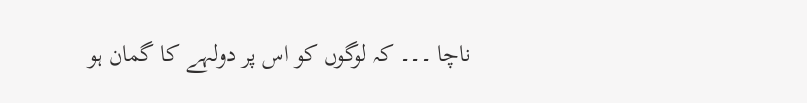ناچا ۔۔۔ کہ لوگوں کو اس پر دولہے کا گمان ہو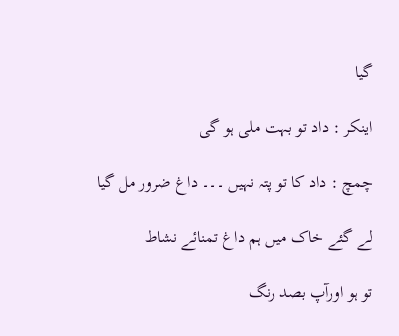گیا

اینکر : داد تو بہت ملی ہو گی

چمچ : داد کا تو پتہ نہیں ۔۔۔ داغ ضرور مل گیا

لے گئے خاک میں ہم داغ تمنائے نشاط

تو ہو اورآپ بصد رنگ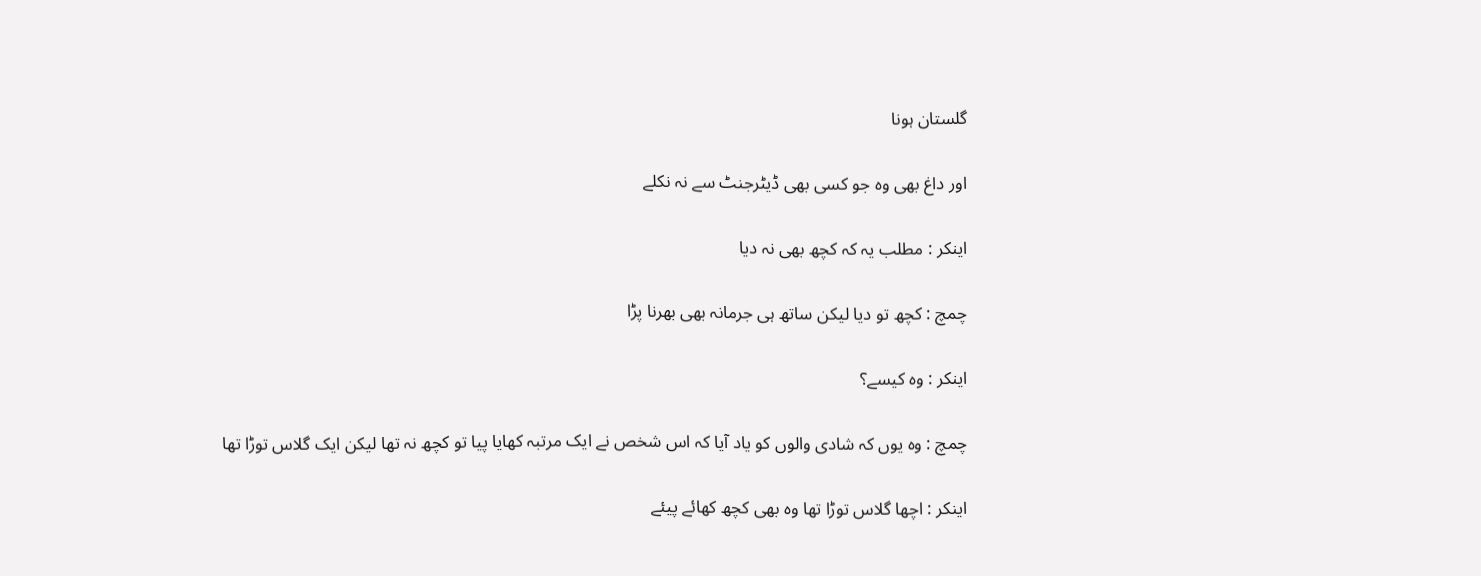گلستان ہونا

اور داغ بھی وہ جو کسی بھی ڈیٹرجنٹ سے نہ نکلے

اینکر : مطلب یہ کہ کچھ بھی نہ دیا

چمچ : کچھ تو دیا لیکن ساتھ ہی جرمانہ بھی بھرنا پڑا

اینکر : وہ کیسے؟

چمچ : وہ یوں کہ شادی والوں کو یاد آیا کہ اس شخص نے ایک مرتبہ کھایا پیا تو کچھ نہ تھا لیکن ایک گلاس توڑا تھا

اینکر : اچھا گلاس توڑا تھا وہ بھی کچھ کھائے پیئے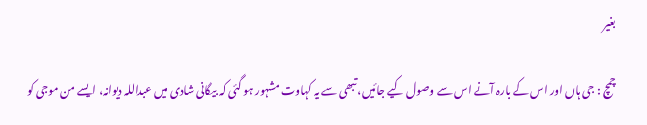بغیر

چمچ : جی ہاں اور اس کے بارہ آنے اس سے وصول کیے جائیں، تبھی سے یہ کہاوت مشہور ہو گئی کہ بیگانی شادی میں عبداللہ دیوانہ، ایسے من موجی کو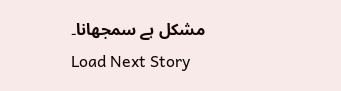مشکل ہے سمجھانا۔
Load Next Story